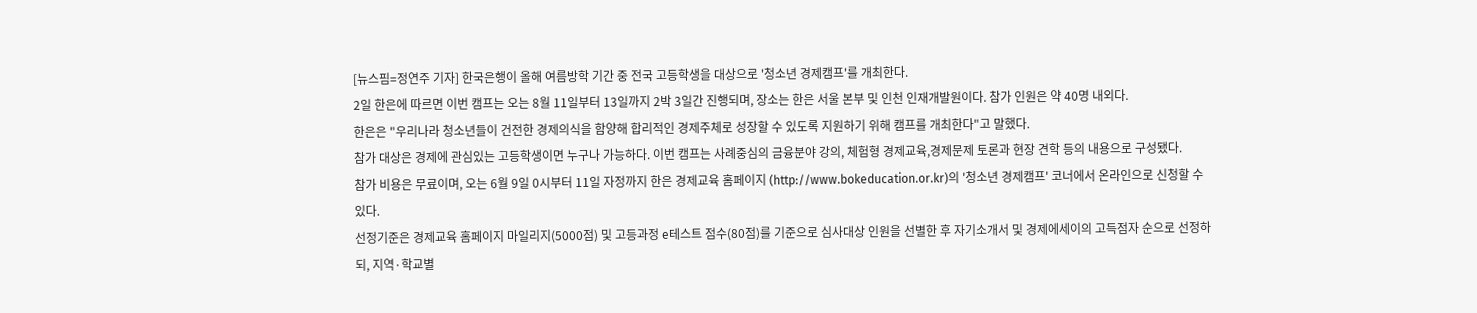[뉴스핌=정연주 기자] 한국은행이 올해 여름방학 기간 중 전국 고등학생을 대상으로 '청소년 경제캠프'를 개최한다.
2일 한은에 따르면 이번 캠프는 오는 8월 11일부터 13일까지 2박 3일간 진행되며, 장소는 한은 서울 본부 및 인천 인재개발원이다. 참가 인원은 약 40명 내외다.
한은은 "우리나라 청소년들이 건전한 경제의식을 함양해 합리적인 경제주체로 성장할 수 있도록 지원하기 위해 캠프를 개최한다"고 말했다.
참가 대상은 경제에 관심있는 고등학생이면 누구나 가능하다. 이번 캠프는 사례중심의 금융분야 강의, 체험형 경제교육,경제문제 토론과 현장 견학 등의 내용으로 구성됐다.
참가 비용은 무료이며, 오는 6월 9일 0시부터 11일 자정까지 한은 경제교육 홈페이지 (http://www.bokeducation.or.kr)의 '청소년 경제캠프' 코너에서 온라인으로 신청할 수 있다.
선정기준은 경제교육 홈페이지 마일리지(5000점) 및 고등과정 e테스트 점수(80점)를 기준으로 심사대상 인원을 선별한 후 자기소개서 및 경제에세이의 고득점자 순으로 선정하되, 지역·학교별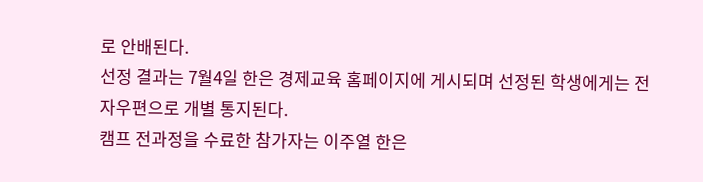로 안배된다.
선정 결과는 7월4일 한은 경제교육 홈페이지에 게시되며 선정된 학생에게는 전자우편으로 개별 통지된다.
캠프 전과정을 수료한 참가자는 이주열 한은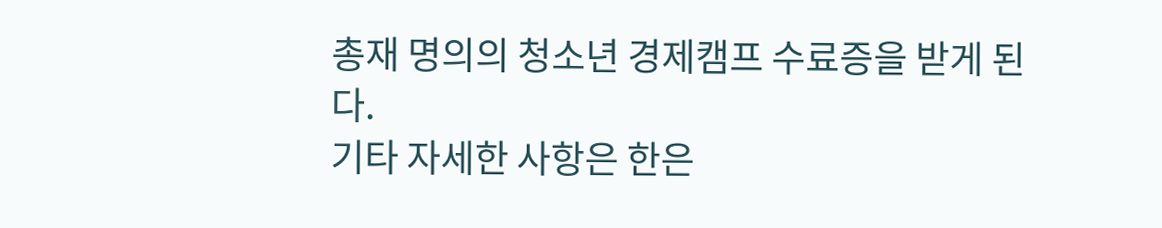총재 명의의 청소년 경제캠프 수료증을 받게 된다.
기타 자세한 사항은 한은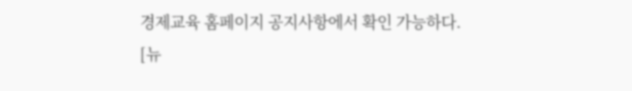경제교육 홈페이지 공지사항에서 확인 가능하다.
[뉴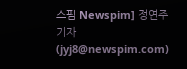스핌 Newspim] 정연주 기자 (jyj8@newspim.com)